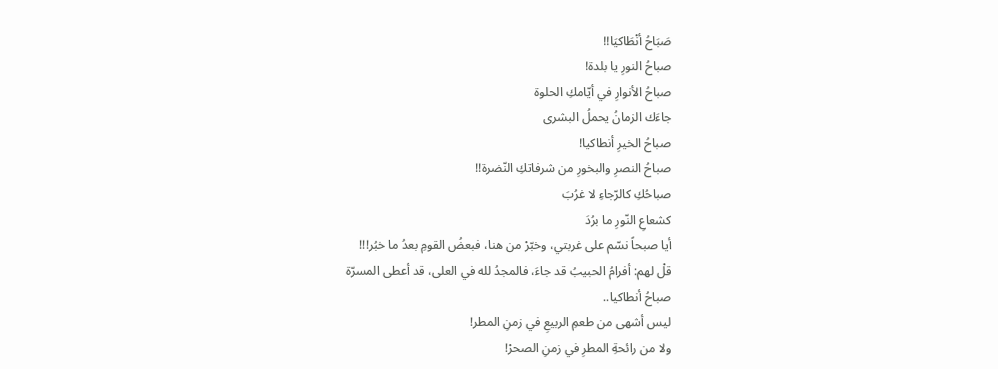صَبَاحُ أنْطَاكيَا!!
صباحُ النورِ يا بلدة!
صباحُ الأنوارِ في أيّامكِ الحلوة
جاءَك الزمانُ يحملُ البشرى
صباحُ الخيرِ أنطاكيا!
صباحُ النصرِ والبخورِ من شرفاتكِ النّضرة!!
صباحُكِ كالرّجاءِ لا غرُبَ
كشعاعِ النّورِ ما برُدَ
أيا صبحاً نسّم على غربتي، وخبّرْ من هنا، فبعضُ القومِ بعدُ ما خبُر!!!
قلْ لهم: أفرامُ الحبيبُ قد جاءَ، فالمجدُ لله في العلى، قد أعطى المسرّة
صباحُ أنطاكيا..
ليس أشهى من طعمِ الربيعِ في زمنِ المطر!
ولا من رائحةِ المطرِ في زمنِ الصحرْ!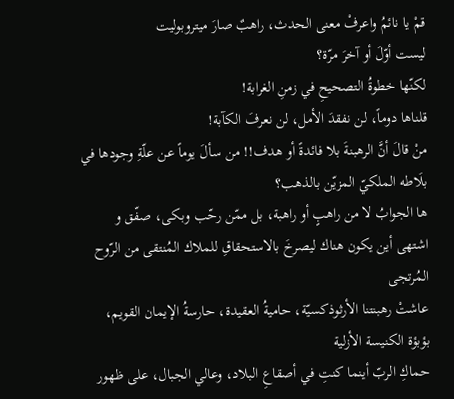قمْ يا نائمُ واعرفْ معنى الحدث، راهبٌ صارَ ميتروبوليت
ليست أوّلَ أو آخرَ مرّة؟
لكنّها خطوةُ التصحيحِ في زمنِ الغرابة!
قلناها دوماً، لن نفقدَ الأمل، لن نعرفَ الكآبة!
منْ قالَ أنَّ الرهبنةَ بلا فائدةً أو هدف!! من سألَ يوماً عن علّةِ وجودها في بلَاطه الملكيّ المزيّن بالذهب؟
ها الجوابُ لا من راهبٍ أو راهبة، بل ممّن رحّب وبكى، صفّق و اشتهى أين يكون هناك ليصرخَ بالاستحقاقِ للملاك المُنتقى من الرّوح المُرتجى
عاشتْ رهبنتنا الأرثوذكسيّة، حاميةُ العقيدة، حارسةُ الإيمان القويم، بؤبؤة الكنيسة الأزلية
حماكِ الربّ أينما كنتِ في أصقاعِ البلاد، وعالي الجبال، على ظهور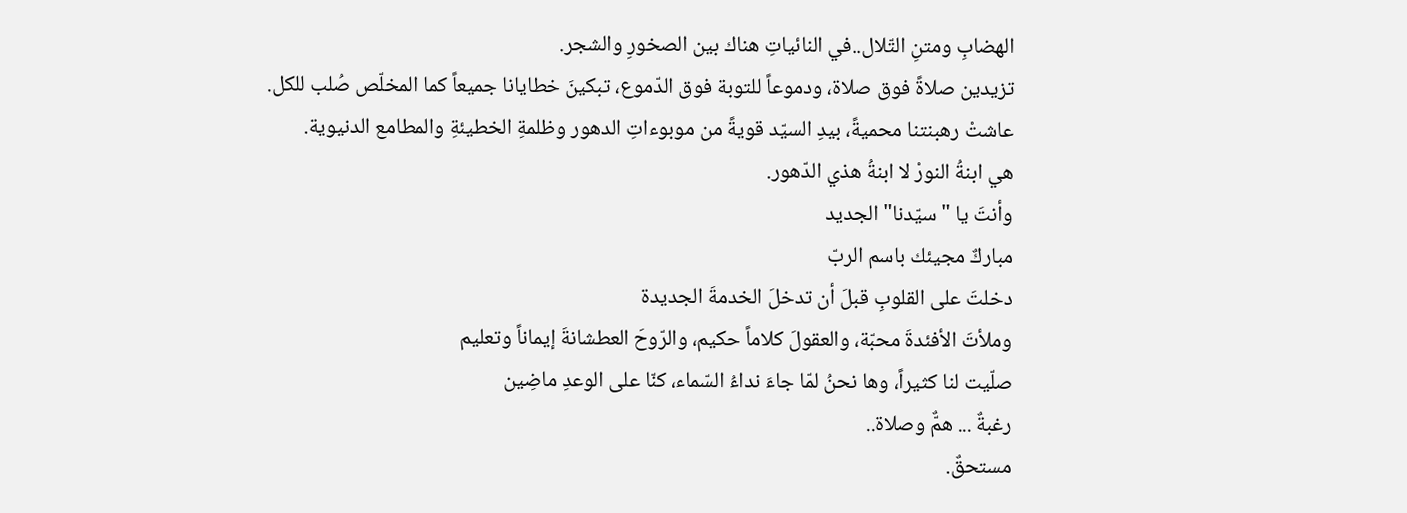الهضابِ ومتنِ التّلال..في النائياتِ هناك بين الصخورِ والشجر.
تزيدين صلاةً فوق صلاة، ودموعاً للتوبة فوق الدّموع، تبكينَ خطايانا جميعاً كما المخلّص صُلب للكل.
عاشتْ رهبنتنا محميةً، بيدِ السيّد قويةً من موبوءاتِ الدهور وظلمةِ الخطيئةِ والمطامع الدنيوية.
هي ابنةُ النورْ لا ابنةُ هذي الدّهور.
وأنتَ يا "سيّدنا" الجديد
مباركٌ مجيئك باسم الربّ
دخلتَ على القلوبِ قبلَ أن تدخلَ الخدمةَ الجديدة
وملأتَ الأفئدةَ محبّة، والعقولَ كلاماً حكيم، والرّوحَ العطشانةَ إيماناً وتعليم
صلّيت لنا كثيراً، وها نحنُ لمّا جاءَ نداءُ السّماء، كنّا على الوعدِ ماضِين
رغبةٌ ... همٌّ وصلاة..
مستحقٌ.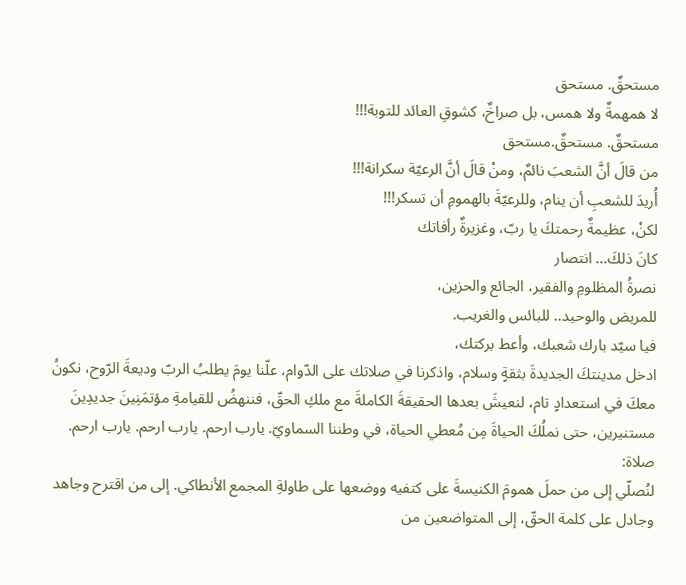مستحقٌ. مستحق
لا همهمةٌ ولا همس، بل صراخٌ، كشوقِ العائد للتوبة!!!
مستحقٌ. مستحقٌ.مستحق
من قالَ أنَّ الشعبَ نائمٌ، ومنْ قالَ أنَّ الرعيّة سكرانة!!!
أُريدَ للشعبِ أن ينام، وللرعيّةَ بالهمومِ أن تسكر!!!
لكنْ، عظيمةٌ رحمتكَ يا ربّ، وغزيرةٌ رأفاتك
كانَ ذلكَ... انتصار
نصرةُ المظلومِ والفقير، الجائع والحزين،
للمريض والوحيد.. للبائس والغريب.
فيا سيّد بارك شعبك، وأعط بركتك،
ادخل مدينتكَ الجديدةَ بثقةٍ وسلام، واذكرنا في صلاتك على الدّوام، علّنا يومَ يطلبُ الربّ وديعةَ الرّوح، نكونُ معكَ في استعدادٍ تام، لنعيشَ بعدها الحقيقةَ الكاملةَ مع ملكِ الحقّ، فننهضُ للقيامةِ مؤتمَنِينَ جديدِينَ مستنيرين، حتى نملُكَ الحياةَ مِن مُعطي الحياة، في وطننا السماويّ. يارب ارحم. يارب ارحم. يارب ارحم.
صلاة:
لنُصلّي إلى من حملَ همومَ الكنيسةَ على كتفيه ووضعها على طاولةِ المجمع الأنطاكي. إلى من اقترح وجاهد وجادل على كلمة الحقّ، إلى المتواضعين من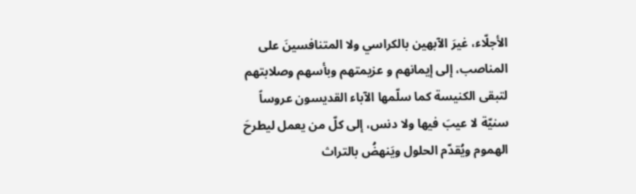الأجلّاء، غيرَ الآبهين بالكراسي ولا المتنافسينَ على المناصب، إلى إيمانهم و عزيمتهم وبأسهم وصلابتهم لتبقى الكنيسة كما سلّمها الآباء القديسون عروساً سنيّة لا عيبَ فيها ولا دنس، إلى كلّ من يعمل ليطرحَ الهموم ويُقدّم الحلول ويَنهضُ بالتراث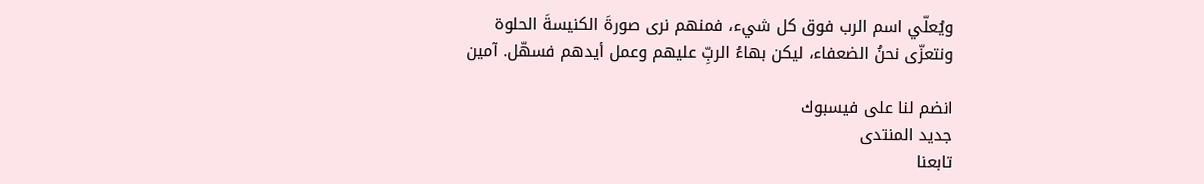ويُعلّي اسم الرب فوق كل شيء، فمنهم نرى صورةَ الكنيسةَ الحلوة ونتعزّى نحنُ الضعفاء، ليكن بهاءُ الربِّ عليهم وعمل أيدهم فسهّل. آمين

انضم لنا على فيسبوك
جديد المنتدى
تابعنا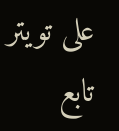على تويتر
تابع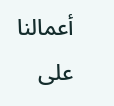أعمالنا على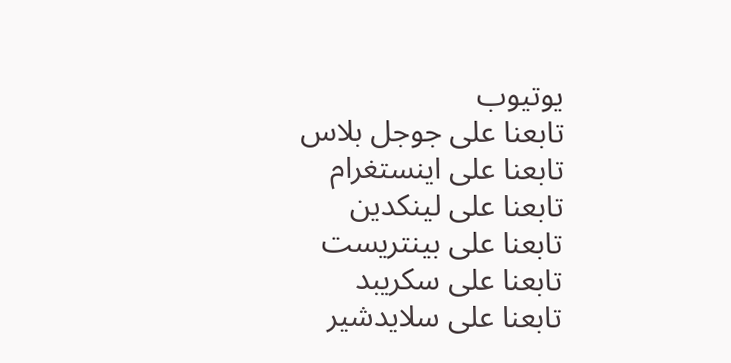يوتيوب
تابعنا على جوجل بلاس
تابعنا على اينستغرام
تابعنا على لينكدين
تابعنا على بينتريست
تابعنا على سكريبد
تابعنا على سلايدشير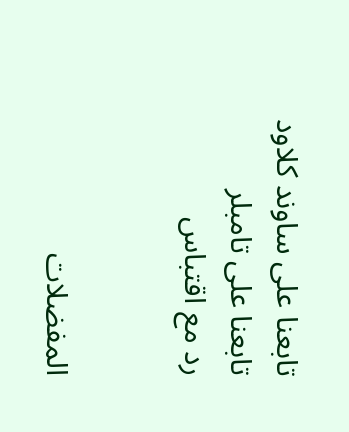تابعنا على ساوند كلاود
تابعنا على تامبلر
رد مع اقتباس


المفضلات